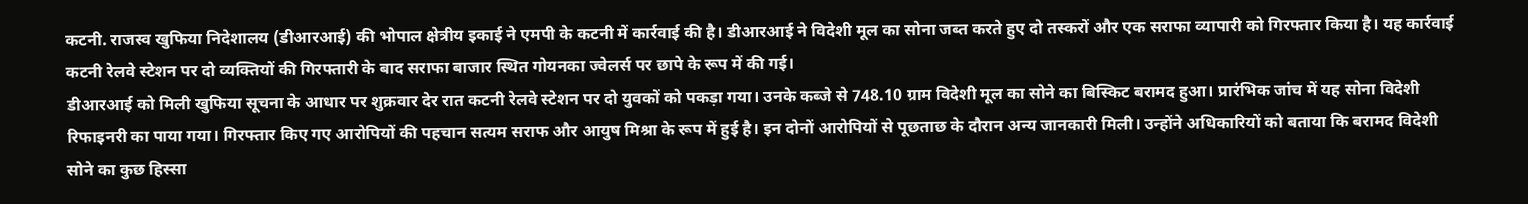कटनी. राजस्व खुफिया निदेशालय (डीआरआई) की भोपाल क्षेत्रीय इकाई ने एमपी के कटनी में कार्रवाई की है। डीआरआई ने विदेशी मूल का सोना जब्त करते हुए दो तस्करों और एक सराफा व्यापारी को गिरफ्तार किया है। यह कार्रवाई कटनी रेलवे स्टेशन पर दो व्यक्तियों की गिरफ्तारी के बाद सराफा बाजार स्थित गोयनका ज्वेलर्स पर छापे के रूप में की गई।
डीआरआई को मिली खुफिया सूचना के आधार पर शुक्रवार देर रात कटनी रेलवे स्टेशन पर दो युवकों को पकड़ा गया। उनके कब्जे से 748.10 ग्राम विदेशी मूल का सोने का बिस्किट बरामद हुआ। प्रारंभिक जांच में यह सोना विदेशी रिफाइनरी का पाया गया। गिरफ्तार किए गए आरोपियों की पहचान सत्यम सराफ और आयुष मिश्रा के रूप में हुई है। इन दोनों आरोपियों से पूछताछ के दौरान अन्य जानकारी मिली। उन्होंने अधिकारियों को बताया कि बरामद विदेशी सोने का कुछ हिस्सा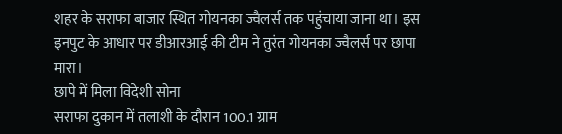शहर के सराफा बाजार स्थित गोयनका ज्वैलर्स तक पहुंचाया जाना था। इस इनपुट के आधार पर डीआरआई की टीम ने तुरंत गोयनका ज्वैलर्स पर छापा मारा।
छापे में मिला विदेशी सोना
सराफा दुकान में तलाशी के दौरान 100.1 ग्राम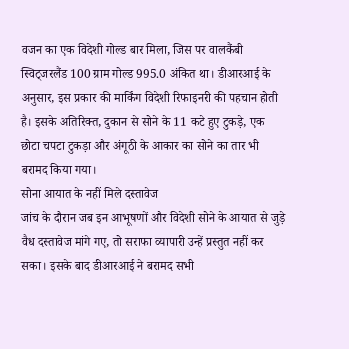वजन का एक विदेशी गोल्ड बार मिला, जिस पर वालकैंबी स्विट्जरलैंड 100 ग्राम गोल्ड 995.0 अंकित था। डीआरआई के अनुसार, इस प्रकार की मार्किंग विदेशी रिफाइनरी की पहचान होती है। इसके अतिरिक्त, दुकान से सोने के 11 कटे हुए टुकड़े, एक छोटा चपटा टुकड़ा और अंगूठी के आकार का सोने का तार भी बरामद किया गया।
सोना आयात के नहीं मिले दस्तावेज
जांच के दौरान जब इन आभूषणों और विदेशी सोने के आयात से जुड़े वैध दस्तावेज मांगे गए, तो सराफा व्यापारी उन्हें प्रस्तुत नहीं कर सका। इसके बाद डीआरआई ने बरामद सभी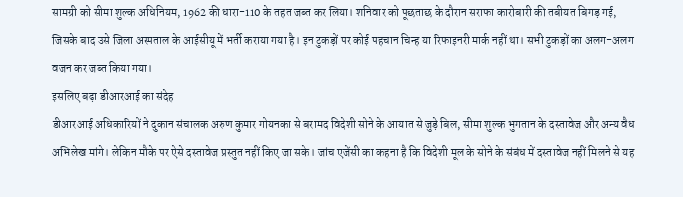सामग्री को सीमा शुल्क अधिनियम, 1962 की धारा-110 के तहत जब्त कर लिया। शनिवार को पूछताछ के दौरान सराफा कारोबारी की तबीयत बिगड़ गई, जिसके बाद उसे जिला अस्पताल के आईसीयू में भर्ती कराया गया है। इन टुकड़ों पर कोई पहचान चिन्ह या रिफाइनरी मार्क नहीं था। सभी टुकड़ों का अलग-अलग वजन कर जब्त किया गया।
इसलिए बढ़ा डीआरआई का संदेह
डीआरआई अधिकारियों ने दुकान संचालक अरुण कुमार गोयनका से बरामद विदेशी सोने के आयात से जुड़े बिल, सीमा शुल्क भुगतान के दस्तावेज और अन्य वैध अभिलेख मांगे। लेकिन मौके पर ऐसे दस्तावेज प्रस्तुत नहीं किए जा सके। जांच एजेंसी का कहना है कि विदेशी मूल के सोने के संबंध में दस्तावेज नहीं मिलने से यह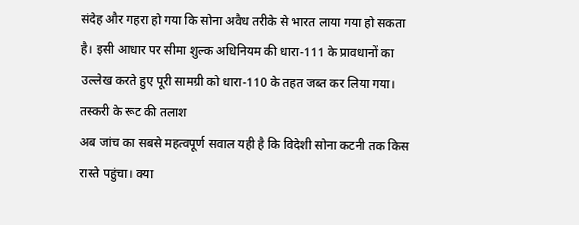संदेह और गहरा हो गया कि सोना अवैध तरीके से भारत लाया गया हो सकता है। इसी आधार पर सीमा शुल्क अधिनियम की धारा-111 के प्रावधानों का उल्लेख करते हुए पूरी सामग्री को धारा-110 के तहत जब्त कर लिया गया।
तस्करी के रूट की तलाश
अब जांच का सबसे महत्वपूर्ण सवाल यही है कि विदेशी सोना कटनी तक किस रास्ते पहुंचा। क्या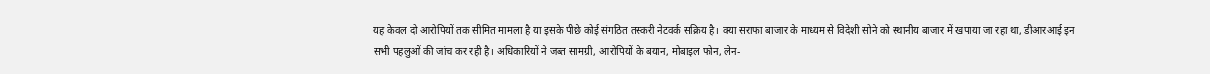यह केवल दो आरोपियों तक सीमित मामला है या इसके पीछे कोई संगठित तस्करी नेटवर्क सक्रिय है। क्या सराफा बाजार के माध्यम से विदेशी सोने को स्थानीय बाजार में खपाया जा रहा था, डीआरआई इन सभी पहलुओं की जांच कर रही है। अधिकारियों ने जब्त सामग्री, आरोपियों के बयान, मोबाइल फोन, लेन-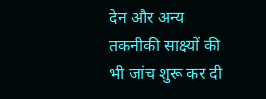देन और अन्य तकनीकी साक्ष्यों की भी जांच शुरू कर दी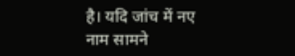है। यदि जांच में नए नाम सामने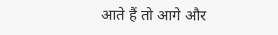आते हैं तो आगे और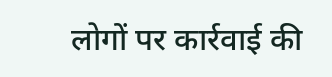लोगों पर कार्रवाई की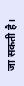जा सकती है।